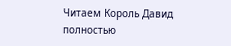Читаем Король Давид полностью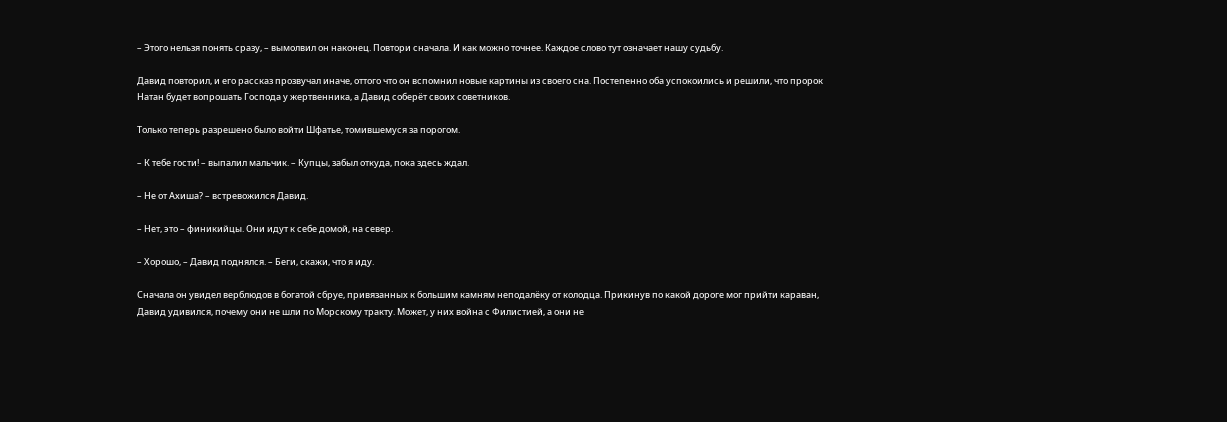– Этого нельзя понять сразу, – вымолвил он наконец. Повтори сначала. И как можно точнее. Каждое слово тут означает нашу судьбу.

Давид повторил, и его рассказ прозвучал иначе, оттого что он вспомнил новые картины из своего сна. Постепенно оба успокоились и решили, что пророк Натан будет вопрошать Господа у жертвенника, а Давид соберёт своих советников.

Только теперь разрешено было войти Шфатье, томившемуся за порогом.

– К тебе гости! – выпалил мальчик. – Купцы, забыл откуда, пока здесь ждал.

– Не от Ахиша? – встревожился Давид.

– Нет, это – финикийцы. Они идут к себе домой, на север.

– Хорошо, – Давид поднялся. – Беги, скажи, что я иду.

Сначала он увидел верблюдов в богатой сбруе, привязанных к большим камням неподалёку от колодца. Прикинув по какой дороге мог прийти караван, Давид удивился, почему они не шли по Морскому тракту. Может, у них война с Филистией, а они не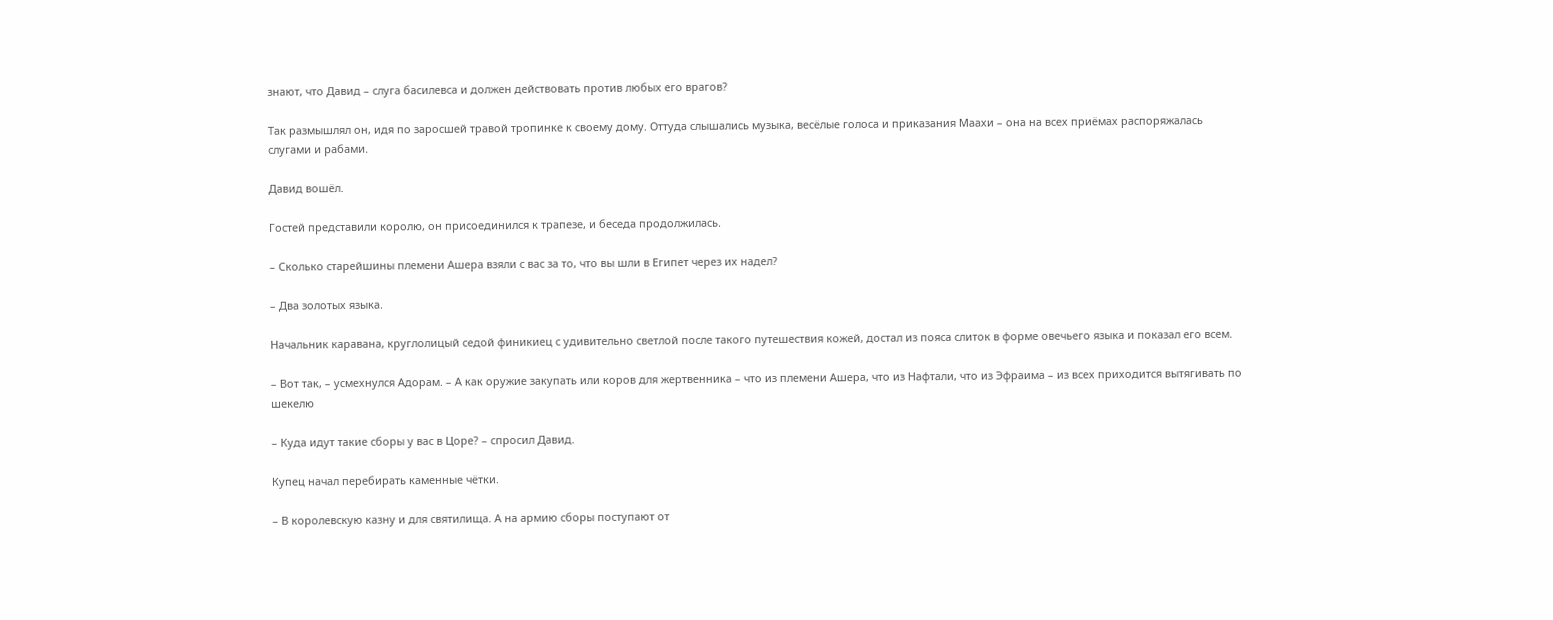знают, что Давид – слуга басилевса и должен действовать против любых его врагов?

Так размышлял он, идя по заросшей травой тропинке к своему дому. Оттуда слышались музыка, весёлые голоса и приказания Маахи – она на всех приёмах распоряжалась слугами и рабами.

Давид вошёл.

Гостей представили королю, он присоединился к трапезе, и беседа продолжилась.

– Сколько старейшины племени Ашера взяли с вас за то, что вы шли в Египет через их надел?

– Два золотых языка.

Начальник каравана, круглолицый седой финикиец с удивительно светлой после такого путешествия кожей, достал из пояса слиток в форме овечьего языка и показал его всем.

– Вот так, – усмехнулся Адорам. – А как оружие закупать или коров для жертвенника – что из племени Ашера, что из Нафтали, что из Эфраима – из всех приходится вытягивать по шекелю

– Куда идут такие сборы у вас в Цоре? – спросил Давид.

Купец начал перебирать каменные чётки.

– В королевскую казну и для святилища. А на армию сборы поступают от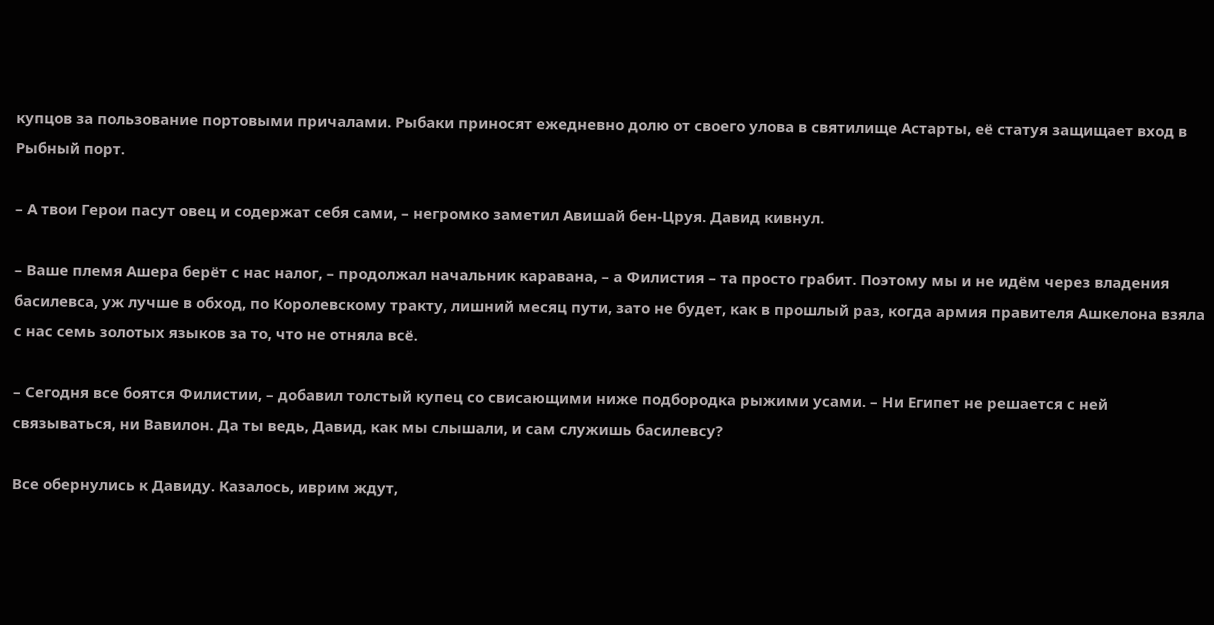купцов за пользование портовыми причалами. Рыбаки приносят ежедневно долю от своего улова в святилище Астарты, её статуя защищает вход в Рыбный порт.

– А твои Герои пасут овец и содержат себя сами, – негромко заметил Авишай бен-Цруя. Давид кивнул.

– Ваше племя Ашера берёт с нас налог, – продолжал начальник каравана, – а Филистия – та просто грабит. Поэтому мы и не идём через владения басилевса, уж лучше в обход, по Королевскому тракту, лишний месяц пути, зато не будет, как в прошлый раз, когда армия правителя Ашкелона взяла с нас семь золотых языков за то, что не отняла всё.

– Сегодня все боятся Филистии, – добавил толстый купец со свисающими ниже подбородка рыжими усами. – Ни Египет не решается с ней связываться, ни Вавилон. Да ты ведь, Давид, как мы слышали, и сам служишь басилевсу?

Все обернулись к Давиду. Казалось, иврим ждут,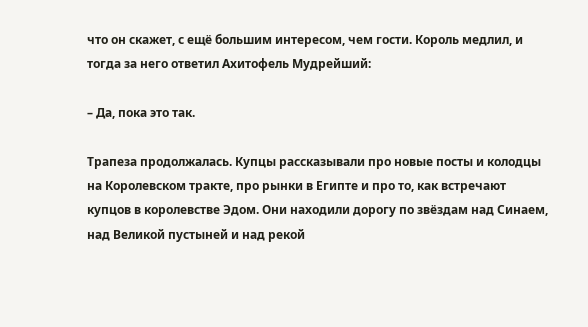что он скажет, с ещё большим интересом, чем гости. Король медлил, и тогда за него ответил Ахитофель Мудрейший:

– Да, пока это так.

Трапеза продолжалась. Купцы рассказывали про новые посты и колодцы на Королевском тракте, про рынки в Египте и про то, как встречают купцов в королевстве Эдом. Они находили дорогу по звёздам над Синаем, над Великой пустыней и над рекой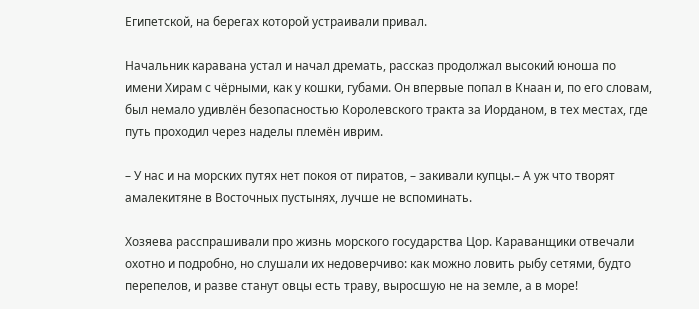Египетской, на берегах которой устраивали привал.

Начальник каравана устал и начал дремать, рассказ продолжал высокий юноша по имени Хирам с чёрными, как у кошки, губами. Он впервые попал в Кнаан и, по его словам, был немало удивлён безопасностью Королевского тракта за Иорданом, в тех местах, где путь проходил через наделы племён иврим.

– У нас и на морских путях нет покоя от пиратов, – закивали купцы.– А уж что творят амалекитяне в Восточных пустынях, лучше не вспоминать.

Хозяева расспрашивали про жизнь морского государства Цор. Караванщики отвечали охотно и подробно, но слушали их недоверчиво: как можно ловить рыбу сетями, будто перепелов, и разве станут овцы есть траву, выросшую не на земле, а в море!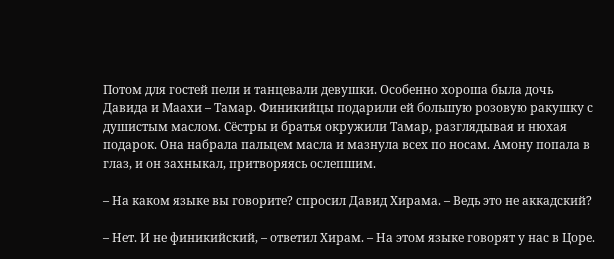Потом для гостей пели и танцевали девушки. Особенно хороша была дочь Давида и Маахи – Тамар. Финикийцы подарили ей большую розовую ракушку с душистым маслом. Сёстры и братья окружили Тамар, разглядывая и нюхая подарок. Она набрала пальцем масла и мазнула всех по носам. Амону попала в глаз, и он захныкал, притворяясь ослепшим.

– На каком языке вы говорите? спросил Давид Хирама. – Ведь это не аккадский?

– Нет. И не финикийский, – ответил Хирам. – На этом языке говорят у нас в Цоре.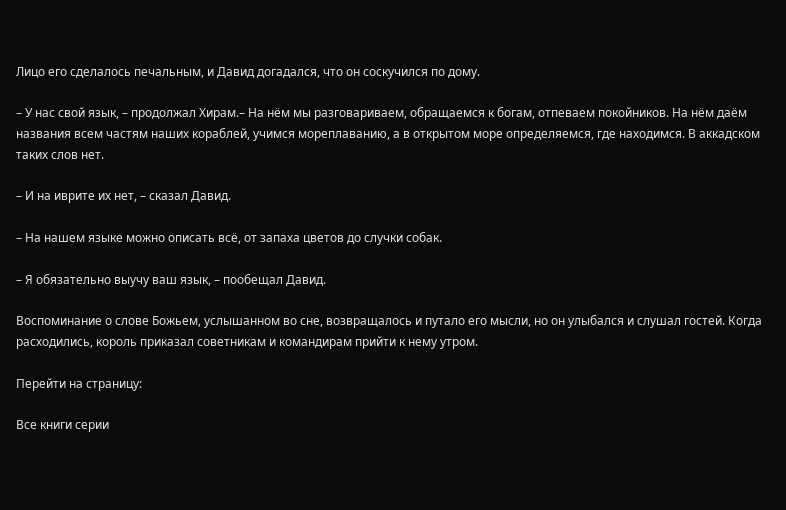Лицо его сделалось печальным, и Давид догадался, что он соскучился по дому.

– У нас свой язык, – продолжал Хирам.– На нём мы разговариваем, обращаемся к богам, отпеваем покойников. На нём даём названия всем частям наших кораблей, учимся мореплаванию, а в открытом море определяемся, где находимся. В аккадском таких слов нет.

– И на иврите их нет, – сказал Давид.

– На нашем языке можно описать всё, от запаха цветов до случки собак.

– Я обязательно выучу ваш язык, – пообещал Давид.

Воспоминание о слове Божьем, услышанном во сне, возвращалось и путало его мысли, но он улыбался и слушал гостей. Когда расходились, король приказал советникам и командирам прийти к нему утром.

Перейти на страницу:

Все книги серии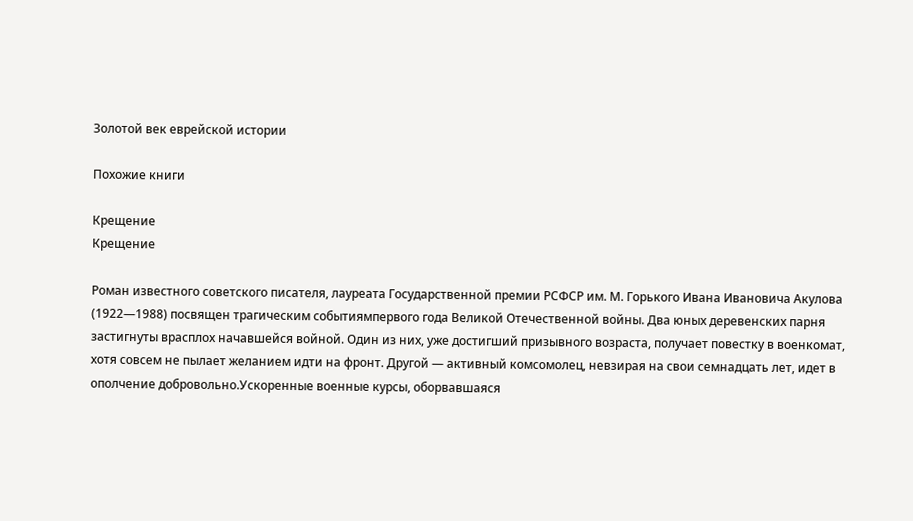Золотой век еврейской истории

Похожие книги

Крещение
Крещение

Роман известного советского писателя, лауреата Государственной премии РСФСР им. М. Горького Ивана Ивановича Акулова (1922—1988) посвящен трагическим событиямпервого года Великой Отечественной войны. Два юных деревенских парня застигнуты врасплох начавшейся войной. Один из них, уже достигший призывного возраста, получает повестку в военкомат, хотя совсем не пылает желанием идти на фронт. Другой — активный комсомолец, невзирая на свои семнадцать лет, идет в ополчение добровольно.Ускоренные военные курсы, оборвавшаяся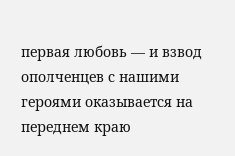первая любовь — и взвод ополченцев с нашими героями оказывается на переднем краю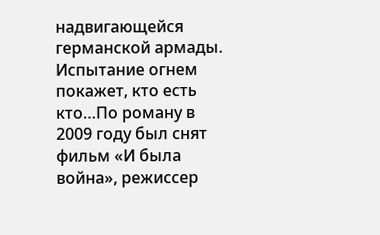надвигающейся германской армады. Испытание огнем покажет, кто есть кто…По роману в 2009 году был снят фильм «И была война», режиссер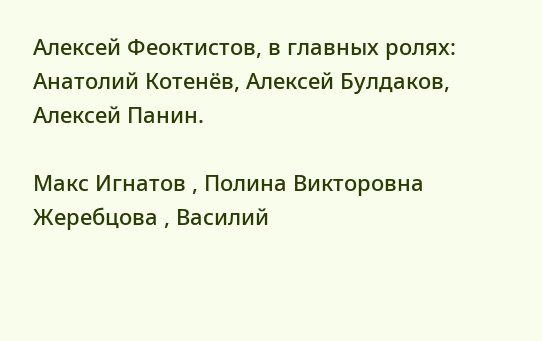Алексей Феоктистов, в главных ролях: Анатолий Котенёв, Алексей Булдаков, Алексей Панин.

Макс Игнатов , Полина Викторовна Жеребцова , Василий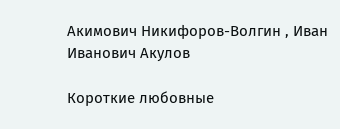Акимович Никифоров-Волгин , Иван Иванович Акулов

Короткие любовные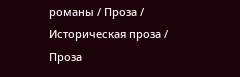романы / Проза / Историческая проза / Проза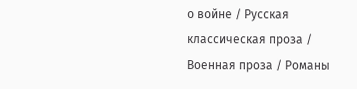о войне / Русская классическая проза / Военная проза / Романы